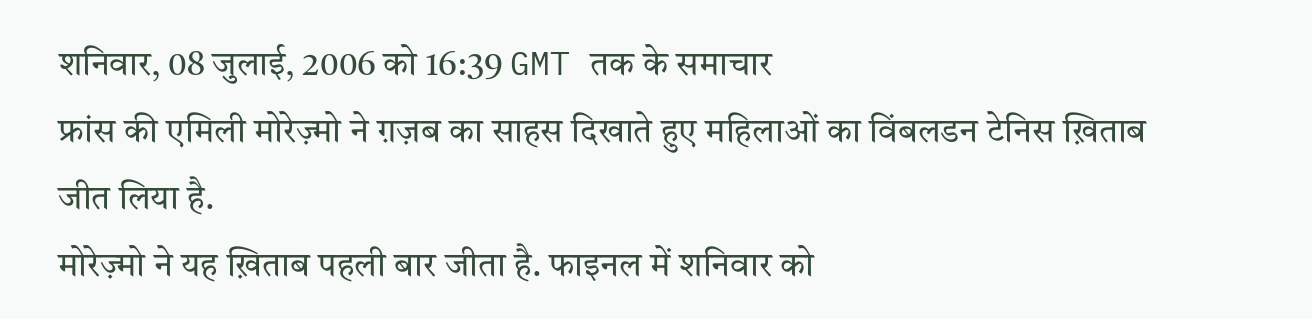शनिवार, 08 जुलाई, 2006 को 16:39 GMT तक के समाचार
फ्रांस की एमिली मोरेज़्मो ने ग़ज़ब का साहस दिखाते हुए महिलाओं का विंबलडन टेनिस ख़िताब जीत लिया है.
मोरेज़्मो ने यह ख़िताब पहली बार जीता है. फाइनल में शनिवार को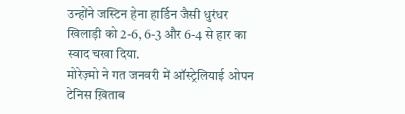उन्होंने जस्टिन हेना हार्डिन जैसी धुरंधर खिलाड़ी को 2-6, 6-3 और 6-4 से हार का स्वाद चखा दिया.
मोरेज़्मो ने गत जनवरी में ऑस्ट्रेलियाई ओपन टेनिस ख़िताब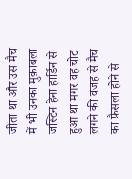जीता था और उस मैच में भी उनका मुक़ाबला जस्टिन हेना हार्डिन से हुआ था मगर वह चोट लगने की वजह से मैच का फ़ैसला होने से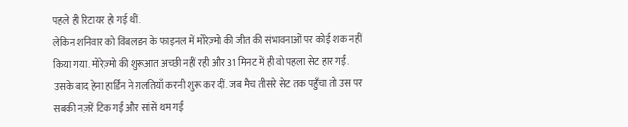पहले ही रिटायर हो गई थीं.
लेकिन शनिवार को विंबलडन के फाइनल में मोरेज़्मो की जीत की संभावनाओं पर कोई शक नहीं किया गया. मोरेज़्मो की शुरूआत अच्छी नहीं रही और 31 मिनट में ही वो पहला सेट हार गईं.
उसके बाद हेना हार्डिन ने ग़लतियाँ करनी शुरू कर दीं. जब मैच तीसरे सेट तक पहुँचा तो उस पर सबकी नज़रें टिक गईं और सांसें थम गईं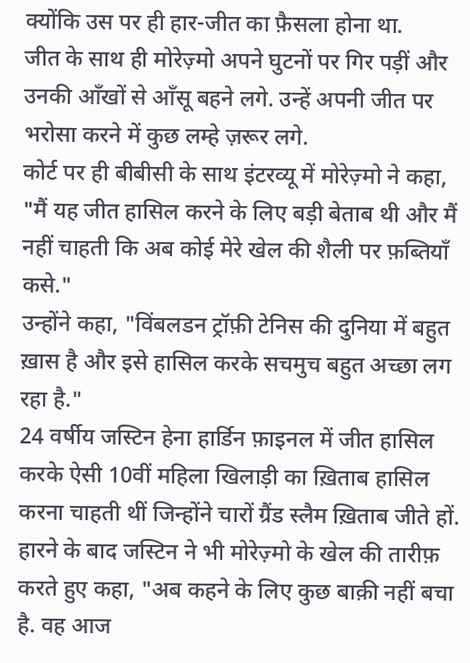क्योंकि उस पर ही हार-जीत का फ़ैसला होना था.
जीत के साथ ही मोरेज़्मो अपने घुटनों पर गिर पड़ीं और उनकी आँखों से आँसू बहने लगे. उन्हें अपनी जीत पर भरोसा करने में कुछ लम्हे ज़रूर लगे.
कोर्ट पर ही बीबीसी के साथ इंटरव्यू में मोरेज़्मो ने कहा, "मैं यह जीत हासिल करने के लिए बड़ी बेताब थी और मैं नहीं चाहती कि अब कोई मेरे खेल की शैली पर फ़ब्तियाँ कसे."
उन्होंने कहा, "विंबलडन ट्रॉफ़ी टेनिस की दुनिया में बहुत ख़ास है और इसे हासिल करके सचमुच बहुत अच्छा लग रहा है."
24 वर्षीय जस्टिन हेना हार्डिन फ़ाइनल में जीत हासिल करके ऐसी 10वीं महिला खिलाड़ी का ख़िताब हासिल करना चाहती थीं जिन्होंने चारों ग्रैंड स्लैम ख़िताब जीते हों.
हारने के बाद जस्टिन ने भी मोरेज़्मो के खेल की तारीफ़ करते हुए कहा, "अब कहने के लिए कुछ बाक़ी नहीं बचा है. वह आज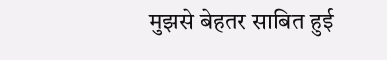मुझसे बेहतर साबित हुई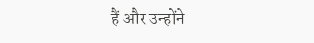हैं और उन्होंने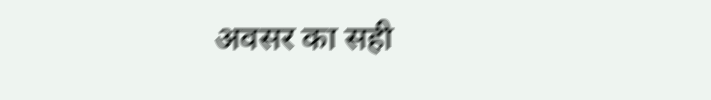अवसर का सही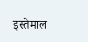इस्तेमाल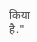किया है."